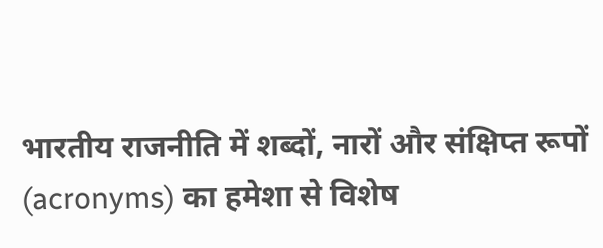भारतीय राजनीति में शब्दों, नारों और संक्षिप्त रूपों (acronyms) का हमेशा से विशेष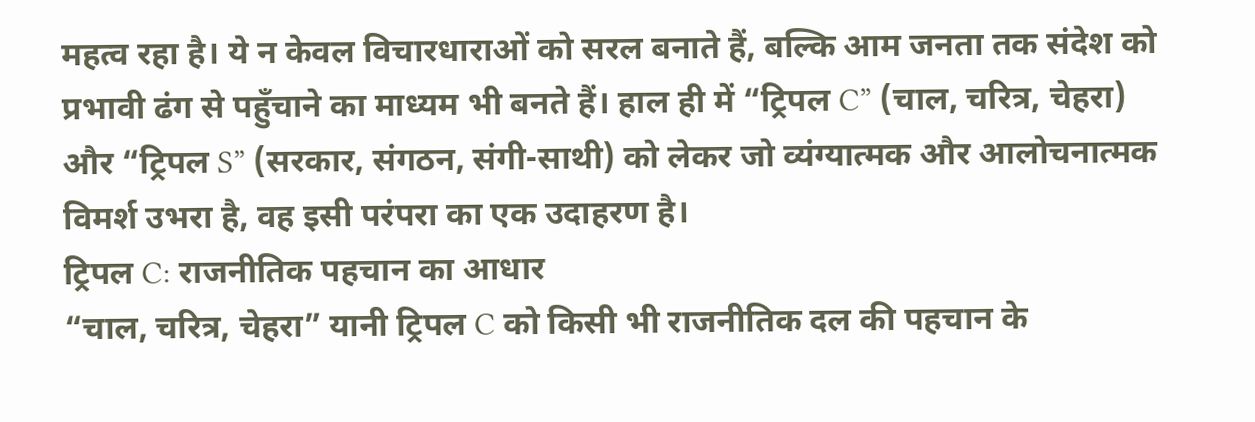महत्व रहा है। ये न केवल विचारधाराओं को सरल बनाते हैं, बल्कि आम जनता तक संदेश को प्रभावी ढंग से पहुँचाने का माध्यम भी बनते हैं। हाल ही में “ट्रिपल C” (चाल, चरित्र, चेहरा) और “ट्रिपल S” (सरकार, संगठन, संगी-साथी) को लेकर जो व्यंग्यात्मक और आलोचनात्मक विमर्श उभरा है, वह इसी परंपरा का एक उदाहरण है।
ट्रिपल C: राजनीतिक पहचान का आधार
“चाल, चरित्र, चेहरा” यानी ट्रिपल C को किसी भी राजनीतिक दल की पहचान के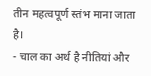तीन महत्वपूर्ण स्तंभ माना जाता है।
- चाल का अर्थ है नीतियां और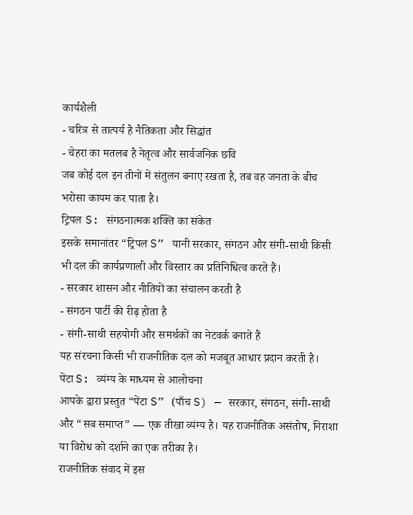कार्यशैली
- चरित्र से तात्पर्य है नैतिकता और सिद्धांत
- चेहरा का मतलब है नेतृत्व और सार्वजनिक छवि
जब कोई दल इन तीनों में संतुलन बनाए रखता है, तब वह जनता के बीच भरोसा कायम कर पाता है।
ट्रिपल S: संगठनात्मक शक्ति का संकेत
इसके समानांतर “ट्रिपल S” यानी सरकार, संगठन और संगी-साथी किसी भी दल की कार्यप्रणाली और विस्तार का प्रतिनिधित्व करते हैं।
- सरकार शासन और नीतियों का संचालन करती है
- संगठन पार्टी की रीढ़ होता है
- संगी-साथी सहयोगी और समर्थकों का नेटवर्क बनाते हैं
यह संरचना किसी भी राजनीतिक दल को मजबूत आधार प्रदान करती है।
पेंटा S: व्यंग्य के माध्यम से आलोचना
आपके द्वारा प्रस्तुत “पेंटा S” (पाँच S) — सरकार, संगठन, संगी-साथी और “सब समाप्त” — एक तीखा व्यंग्य है। यह राजनीतिक असंतोष, निराशा या विरोध को दर्शाने का एक तरीका है।
राजनीतिक संवाद में इस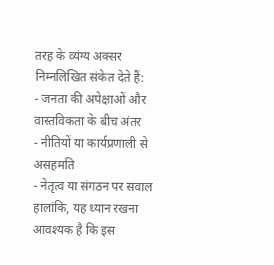तरह के व्यंग्य अक्सर निम्नलिखित संकेत देते हैं:
- जनता की अपेक्षाओं और वास्तविकता के बीच अंतर
- नीतियों या कार्यप्रणाली से असहमति
- नेतृत्व या संगठन पर सवाल
हालांकि, यह ध्यान रखना आवश्यक है कि इस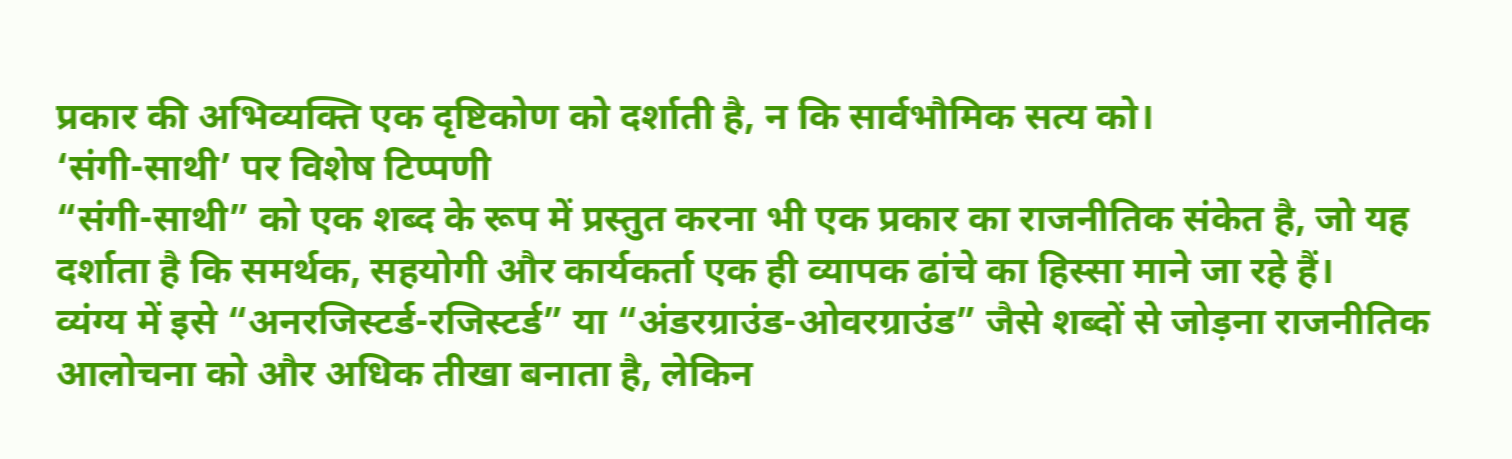प्रकार की अभिव्यक्ति एक दृष्टिकोण को दर्शाती है, न कि सार्वभौमिक सत्य को।
‘संगी-साथी’ पर विशेष टिप्पणी
“संगी-साथी” को एक शब्द के रूप में प्रस्तुत करना भी एक प्रकार का राजनीतिक संकेत है, जो यह दर्शाता है कि समर्थक, सहयोगी और कार्यकर्ता एक ही व्यापक ढांचे का हिस्सा माने जा रहे हैं।
व्यंग्य में इसे “अनरजिस्टर्ड-रजिस्टर्ड” या “अंडरग्राउंड-ओवरग्राउंड” जैसे शब्दों से जोड़ना राजनीतिक आलोचना को और अधिक तीखा बनाता है, लेकिन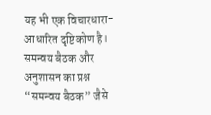यह भी एक विचारधारा-आधारित दृष्टिकोण है।
समन्वय बैठक और अनुशासन का प्रश्न
“समन्वय बैठक” जैसे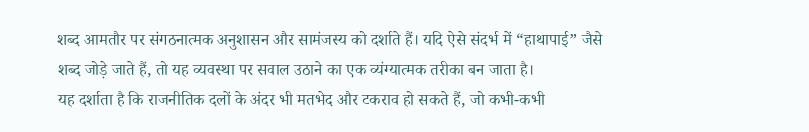शब्द आमतौर पर संगठनात्मक अनुशासन और सामंजस्य को दर्शाते हैं। यदि ऐसे संदर्भ में “हाथापाई” जैसे शब्द जोड़े जाते हैं, तो यह व्यवस्था पर सवाल उठाने का एक व्यंग्यात्मक तरीका बन जाता है।
यह दर्शाता है कि राजनीतिक दलों के अंदर भी मतभेद और टकराव हो सकते हैं, जो कभी-कभी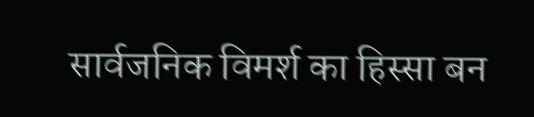सार्वजनिक विमर्श का हिस्सा बन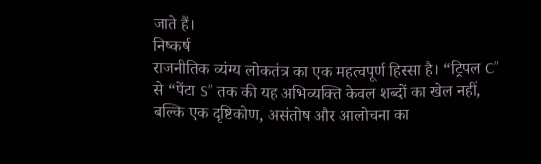जाते हैं।
निष्कर्ष
राजनीतिक व्यंग्य लोकतंत्र का एक महत्वपूर्ण हिस्सा है। “ट्रिपल C” से “पेंटा S” तक की यह अभिव्यक्ति केवल शब्दों का खेल नहीं, बल्कि एक दृष्टिकोण, असंतोष और आलोचना का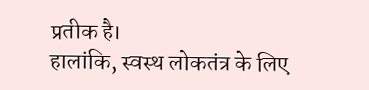प्रतीक है।
हालांकि, स्वस्थ लोकतंत्र के लिए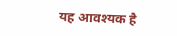यह आवश्यक है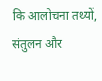कि आलोचना तथ्यों, संतुलन और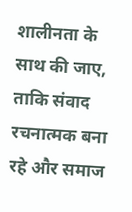शालीनता के साथ की जाए, ताकि संवाद रचनात्मक बना रहे और समाज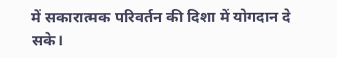में सकारात्मक परिवर्तन की दिशा में योगदान दे सके।